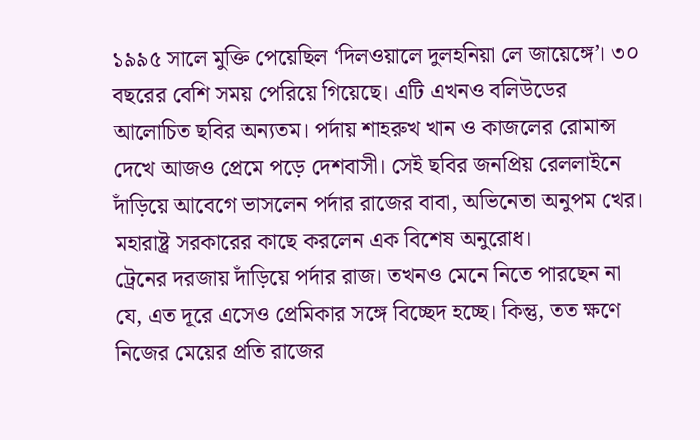১৯৯৫ সালে মুক্তি পেয়েছিল ‘দিলওয়ালে দুলহনিয়া লে জায়েঙ্গে’। ৩০ বছরের বেশি সময় পেরিয়ে গিয়েছে। এটি এখনও বলিউডের আলোচিত ছবির অন্যতম। পর্দায় শাহরুখ খান ও কাজলের রোমান্স দেখে আজও প্রেমে পড়ে দেশবাসী। সেই ছবির জনপ্রিয় রেললাইনে দাঁড়িয়ে আবেগে ভাসলেন পর্দার রাজের বাবা, অভিনেতা অনুপম খের। মহারাষ্ট্র সরকারের কাছে করলেন এক বিশেষ অনুরোধ।
ট্রেনের দরজায় দাঁড়িয়ে পর্দার রাজ। তখনও মেনে নিতে পারছেন না যে, এত দূরে এসেও প্রেমিকার সঙ্গে বিচ্ছেদ হচ্ছে। কিন্তু, তত ক্ষণে নিজের মেয়ের প্রতি রাজের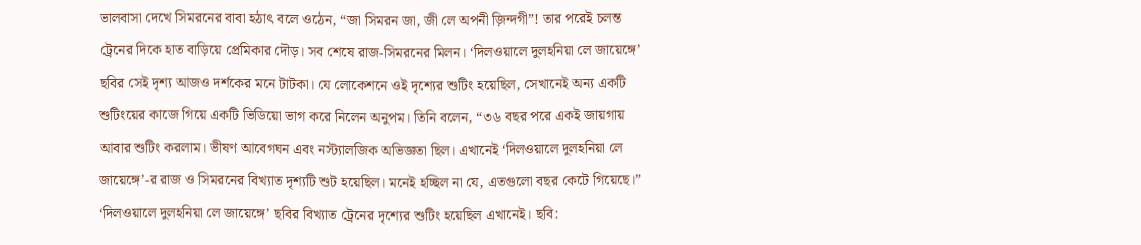ভালবাসা দেখে সিমরনের বাবা হঠাৎ বলে ওঠেন, “জা সিমরন জা, জী লে অপনী জ়িন্দগী”! তার পরেই চলন্ত ট্রেনের দিকে হাত বাড়িয়ে প্রেমিকার দৌড়। সব শেষে রাজ-সিমরনের মিলন। ‘দিলওয়ালে দুলহনিয়া লে জায়েঙ্গে’ ছবির সেই দৃশ্য আজও দর্শকের মনে টাটকা। যে লোকেশনে ওই দৃশ্যের শুটিং হয়েছিল, সেখানেই অন্য একটি শুটিংয়ের কাজে গিয়ে একটি ভিডিয়ো ভাগ করে নিলেন অনুপম। তিনি বলেন, “৩৬ বছর পরে একই জায়গায় আবার শুটিং করলাম। ভীষণ আবেগঘন এবং নস্ট্যালজিক অভিজ্ঞতা ছিল। এখানেই ‘দিলওয়ালে দুলহনিয়া লে জায়েঙ্গে’-র রাজ ও সিমরনের বিখ্যাত দৃশ্যটি শুট হয়েছিল। মনেই হচ্ছিল না যে, এতগুলো বছর কেটে গিয়েছে।”
‘দিলওয়ালে দুলহনিয়া লে জায়েঙ্গে’ ছবির বিখ্যাত ট্রেনের দৃশ্যের শুটিং হয়েছিল এখানেই। ছবি: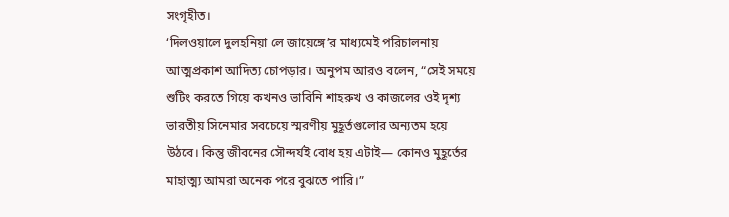সংগৃহীত।
‘দিলওয়ালে দুলহনিয়া লে জায়েঙ্গে’র মাধ্যমেই পরিচালনায় আত্মপ্রকাশ আদিত্য চোপড়ার। অনুপম আরও বলেন, “সেই সময়ে শুটিং করতে গিয়ে কখনও ভাবিনি শাহরুখ ও কাজলের ওই দৃশ্য ভারতীয় সিনেমার সবচেয়ে স্মরণীয় মুহূর্তগুলোর অন্যতম হয়ে উঠবে। কিন্তু জীবনের সৌন্দর্যই বোধ হয় এটাই— কোনও মুহূর্তের মাহাত্ম্য আমরা অনেক পরে বুঝতে পারি।”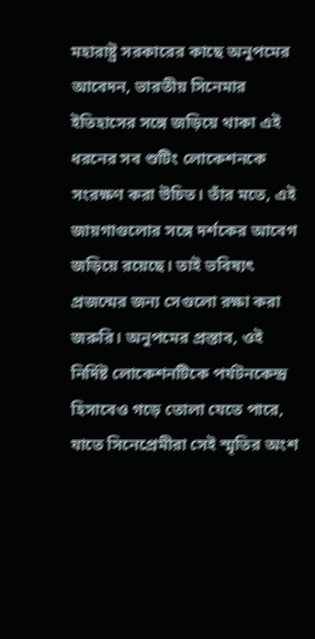মহারাষ্ট্র সরকারের কাছে অনুপমের আবেদন, ভারতীয় সিনেমার ইতিহাসের সঙ্গে জড়িয়ে থাকা এই ধরনের সব শুটিং লোকেশনকে সংরক্ষণ করা উচিত। তাঁর মতে, এই জায়গাগুলোর সঙ্গে দর্শকের আবেগ জড়িয়ে রয়েছে। তাই ভবিষ্যৎ প্রজন্মের জন্য সেগুলো রক্ষা করা জরুরি। অনুপমের প্রস্তাব, ওই নির্দিষ্ট লোকেশনটিকে পর্যটনকেন্দ্র হিসাবেও গড়ে তোলা যেতে পারে, যাতে সিনেপ্রেমীরা সেই স্মৃতির অংশ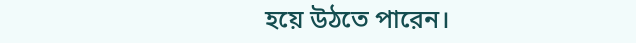হয়ে উঠতে পারেন।